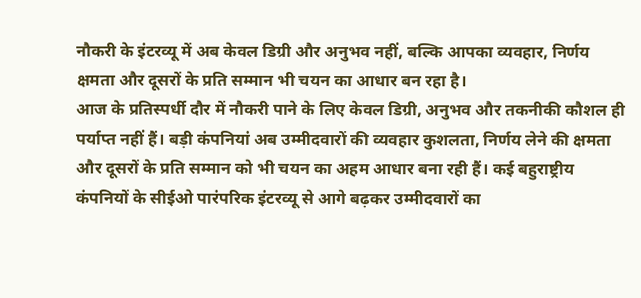नौकरी के इंटरव्यू में अब केवल डिग्री और अनुभव नहीं, बल्कि आपका व्यवहार, निर्णय क्षमता और दूसरों के प्रति सम्मान भी चयन का आधार बन रहा है।
आज के प्रतिस्पर्धी दौर में नौकरी पाने के लिए केवल डिग्री, अनुभव और तकनीकी कौशल ही पर्याप्त नहीं हैं। बड़ी कंपनियां अब उम्मीदवारों की व्यवहार कुशलता, निर्णय लेने की क्षमता और दूसरों के प्रति सम्मान को भी चयन का अहम आधार बना रही हैं। कई बहुराष्ट्रीय कंपनियों के सीईओ पारंपरिक इंटरव्यू से आगे बढ़कर उम्मीदवारों का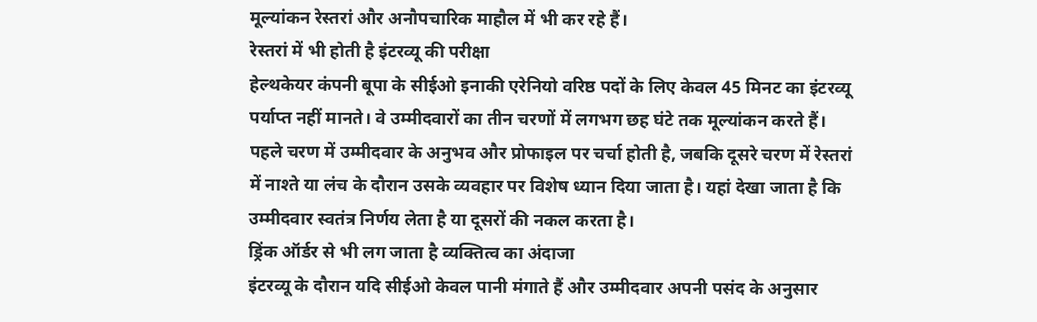मूल्यांकन रेस्तरां और अनौपचारिक माहौल में भी कर रहे हैं।
रेस्तरां में भी होती है इंटरव्यू की परीक्षा
हेल्थकेयर कंपनी बूपा के सीईओ इनाकी एरेनियो वरिष्ठ पदों के लिए केवल 45 मिनट का इंटरव्यू पर्याप्त नहीं मानते। वे उम्मीदवारों का तीन चरणों में लगभग छह घंटे तक मूल्यांकन करते हैं। पहले चरण में उम्मीदवार के अनुभव और प्रोफाइल पर चर्चा होती है, जबकि दूसरे चरण में रेस्तरां में नाश्ते या लंच के दौरान उसके व्यवहार पर विशेष ध्यान दिया जाता है। यहां देखा जाता है कि उम्मीदवार स्वतंत्र निर्णय लेता है या दूसरों की नकल करता है।
ड्रिंक ऑर्डर से भी लग जाता है व्यक्तित्व का अंदाजा
इंटरव्यू के दौरान यदि सीईओ केवल पानी मंगाते हैं और उम्मीदवार अपनी पसंद के अनुसार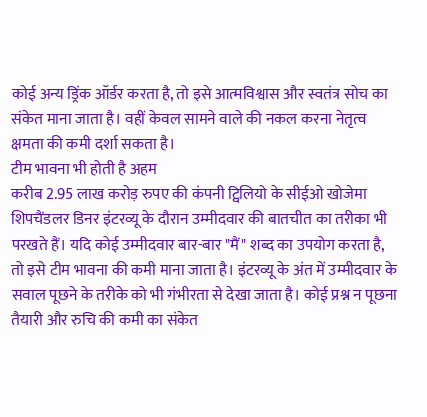कोई अन्य ड्रिंक ऑर्डर करता है, तो इसे आत्मविश्वास और स्वतंत्र सोच का संकेत माना जाता है। वहीं केवल सामने वाले की नकल करना नेतृत्व क्षमता की कमी दर्शा सकता है।
टीम भावना भी होती है अहम
करीब 2.95 लाख करोड़ रुपए की कंपनी ट्विलियो के सीईओ खोजेमा शिपचैंडलर डिनर इंटरव्यू के दौरान उम्मीदवार की बातचीत का तरीका भी परखते हैं। यदि कोई उम्मीदवार बार-बार "मैं" शब्द का उपयोग करता है, तो इसे टीम भावना की कमी माना जाता है। इंटरव्यू के अंत में उम्मीदवार के सवाल पूछने के तरीके को भी गंभीरता से देखा जाता है। कोई प्रश्न न पूछना तैयारी और रुचि की कमी का संकेत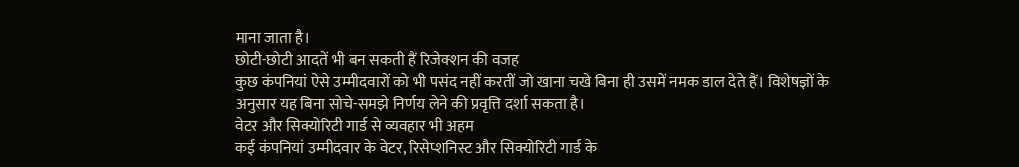माना जाता है।
छोटी-छोटी आदतें भी बन सकती हैं रिजेक्शन की वजह
कुछ कंपनियां ऐसे उम्मीदवारों को भी पसंद नहीं करतीं जो खाना चखे बिना ही उसमें नमक डाल देते हैं। विशेषज्ञों के अनुसार यह बिना सोचे-समझे निर्णय लेने की प्रवृत्ति दर्शा सकता है।
वेटर और सिक्योरिटी गार्ड से व्यवहार भी अहम
कई कंपनियां उम्मीदवार के वेटर, रिसेप्शनिस्ट और सिक्योरिटी गार्ड के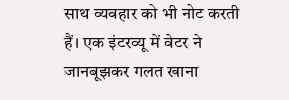साथ व्यवहार को भी नोट करती हैं। एक इंटरव्यू में वेटर ने जानबूझकर गलत खाना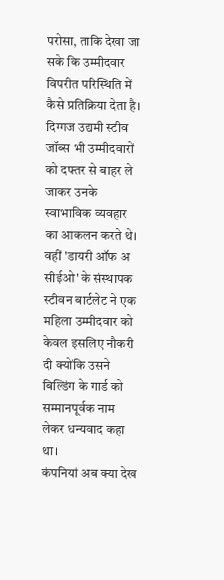परोसा, ताकि देखा जा सके कि उम्मीदवार विपरीत परिस्थिति में कैसे प्रतिक्रिया देता है। दिग्गज उद्यमी स्टीव जॉब्स भी उम्मीदवारों को दफ्तर से बाहर ले जाकर उनके स्वाभाविक व्यवहार का आकलन करते थे। वहीं 'डायरी ऑफ अ सीईओ' के संस्थापक स्टीवन बार्टलेट ने एक महिला उम्मीदवार को केवल इसलिए नौकरी दी क्योंकि उसने बिल्डिंग के गार्ड को सम्मानपूर्वक नाम लेकर धन्यवाद कहा था।
कंपनियां अब क्या देख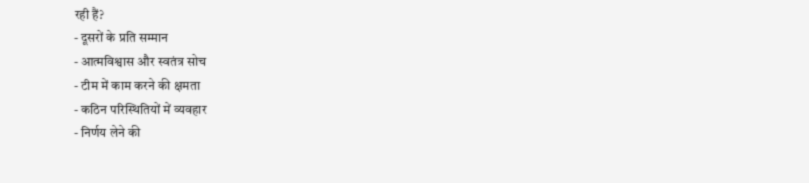रही हैं?
- दूसरों के प्रति सम्मान
- आत्मविश्वास और स्वतंत्र सोच
- टीम में काम करने की क्षमता
- कठिन परिस्थितियों में व्यवहार
- निर्णय लेने की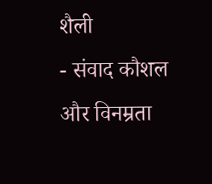शैली
- संवाद कौशल और विनम्रता